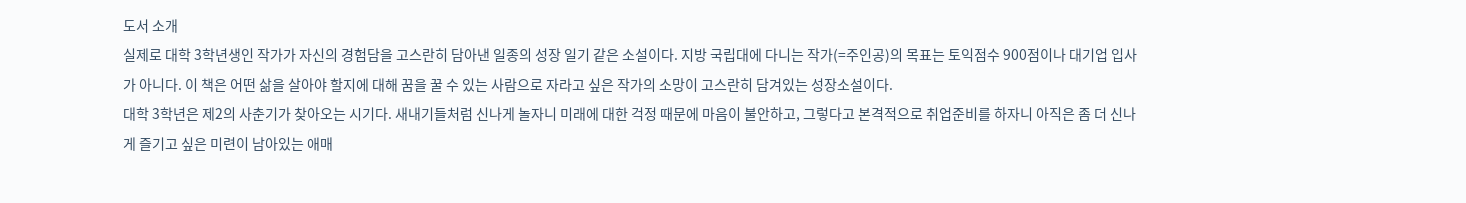도서 소개
실제로 대학 3학년생인 작가가 자신의 경험담을 고스란히 담아낸 일종의 성장 일기 같은 소설이다. 지방 국립대에 다니는 작가(=주인공)의 목표는 토익점수 900점이나 대기업 입사가 아니다. 이 책은 어떤 삶을 살아야 할지에 대해 꿈을 꿀 수 있는 사람으로 자라고 싶은 작가의 소망이 고스란히 담겨있는 성장소설이다.
대학 3학년은 제2의 사춘기가 찾아오는 시기다. 새내기들처럼 신나게 놀자니 미래에 대한 걱정 때문에 마음이 불안하고, 그렇다고 본격적으로 취업준비를 하자니 아직은 좀 더 신나게 즐기고 싶은 미련이 남아있는 애매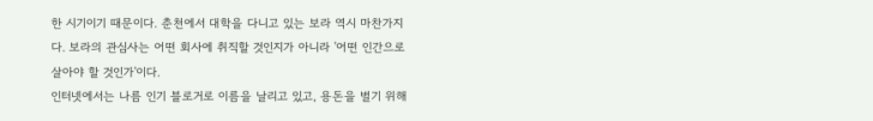한 시기이기 때문이다. 춘천에서 대학을 다니고 있는 보라 역시 마찬가지다. 보라의 관심사는 어떤 회사에 취직할 것인지가 아니라 '어떤 인간으로 살아야 할 것인가'이다.
인터넷에서는 나름 인기 블로거로 이름을 날리고 있고, 용돈을 벌기 위해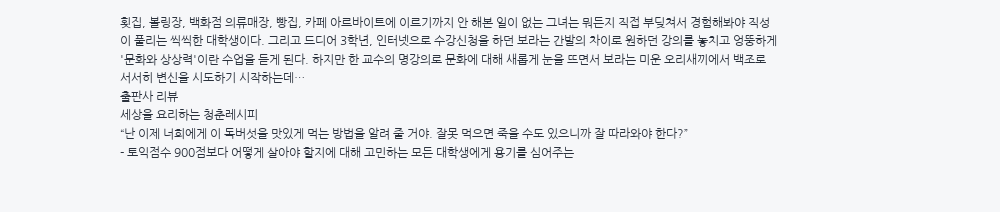횟집, 볼링장, 백화점 의류매장, 빵집, 카페 아르바이트에 이르기까지 안 해본 일이 없는 그녀는 뭐든지 직접 부딪쳐서 경험해봐야 직성이 풀리는 씩씩한 대학생이다. 그리고 드디어 3학년, 인터넷으로 수강신청을 하던 보라는 간발의 차이로 원하던 강의를 놓치고 엉뚱하게 '문화와 상상력'이란 수업을 듣게 된다. 하지만 한 교수의 명강의로 문화에 대해 새롭게 눈을 뜨면서 보라는 미운 오리새끼에서 백조로 서서히 변신을 시도하기 시작하는데…
출판사 리뷰
세상을 요리하는 청춘레시피
“난 이제 너희에게 이 독버섯을 맛있게 먹는 방법을 알려 줄 거야. 잘못 먹으면 죽을 수도 있으니까 잘 따라와야 한다?”
- 토익점수 900점보다 어떻게 살아야 할지에 대해 고민하는 모든 대학생에게 용기를 심어주는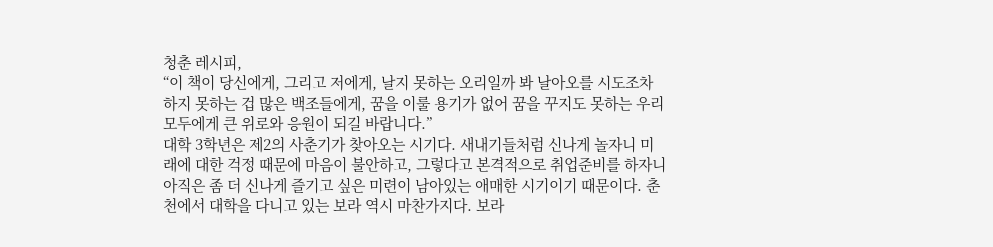청춘 레시피,
“이 책이 당신에게, 그리고 저에게, 날지 못하는 오리일까 봐 날아오를 시도조차 하지 못하는 겁 많은 백조들에게, 꿈을 이룰 용기가 없어 꿈을 꾸지도 못하는 우리 모두에게 큰 위로와 응원이 되길 바랍니다.”
대학 3학년은 제2의 사춘기가 찾아오는 시기다. 새내기들처럼 신나게 놀자니 미래에 대한 걱정 때문에 마음이 불안하고, 그렇다고 본격적으로 취업준비를 하자니 아직은 좀 더 신나게 즐기고 싶은 미련이 남아있는 애매한 시기이기 때문이다. 춘천에서 대학을 다니고 있는 보라 역시 마찬가지다. 보라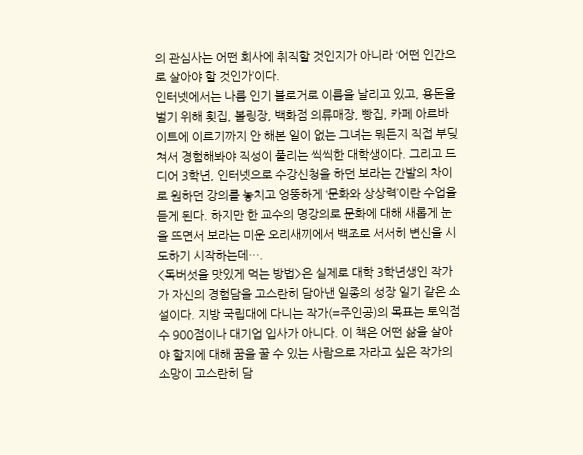의 관심사는 어떤 회사에 취직할 것인지가 아니라 ‘어떤 인간으로 살아야 할 것인가’이다.
인터넷에서는 나름 인기 블로거로 이름을 날리고 있고, 용돈을 벌기 위해 횟집, 볼링장, 백화점 의류매장, 빵집, 카페 아르바이트에 이르기까지 안 해본 일이 없는 그녀는 뭐든지 직접 부딪쳐서 경험해봐야 직성이 풀리는 씩씩한 대학생이다. 그리고 드디어 3학년, 인터넷으로 수강신청을 하던 보라는 간발의 차이로 원하던 강의를 놓치고 엉뚱하게 ‘문화와 상상력’이란 수업을 듣게 된다. 하지만 한 교수의 명강의로 문화에 대해 새롭게 눈을 뜨면서 보라는 미운 오리새끼에서 백조로 서서히 변신을 시도하기 시작하는데….
<독버섯을 맛있게 먹는 방법>은 실제로 대학 3학년생인 작가가 자신의 경험담을 고스란히 담아낸 일종의 성장 일기 같은 소설이다. 지방 국립대에 다니는 작가(=주인공)의 목표는 토익점수 900점이나 대기업 입사가 아니다. 이 책은 어떤 삶을 살아야 할지에 대해 꿈을 꿀 수 있는 사람으로 자라고 싶은 작가의 소망이 고스란히 담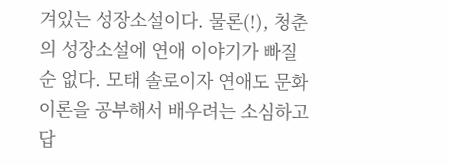겨있는 성장소설이다. 물론(!), 청춘의 성장소설에 연애 이야기가 빠질 순 없다. 모태 솔로이자 연애도 문화이론을 공부해서 배우려는 소심하고 답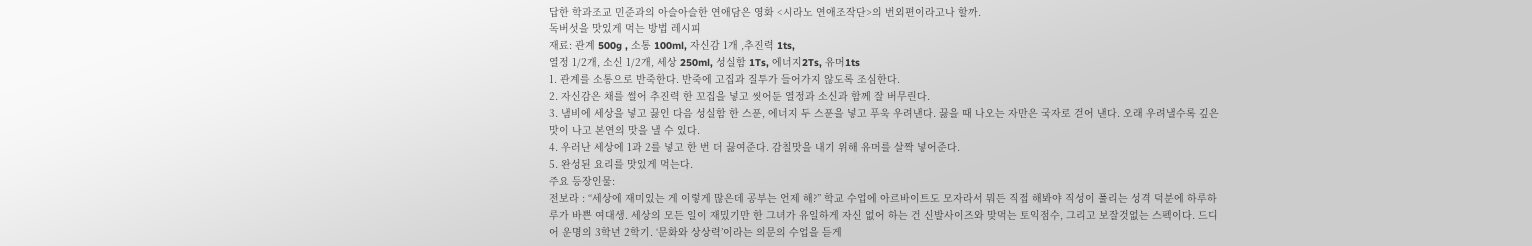답한 학과조교 민준과의 아슬아슬한 연애담은 영화 <시라노 연애조작단>의 번외편이라고나 할까.
독버섯을 맛있게 먹는 방법 레시피
재료: 관계 500g , 소통 100ml, 자신감 1개 ,추진력 1ts,
열정 1/2개, 소신 1/2개, 세상 250ml, 성실함 1Ts, 에너지2Ts, 유머1ts
1. 관계를 소통으로 반죽한다. 반죽에 고집과 질투가 들어가지 않도록 조심한다.
2. 자신감은 채를 썰어 추진력 한 꼬집을 넣고 씻어둔 열정과 소신과 함께 잘 버무린다.
3. 냄비에 세상을 넣고 끓인 다음 성실함 한 스푼, 에너지 두 스푼을 넣고 푸욱 우려낸다. 끓을 때 나오는 자만은 국자로 걷어 낸다. 오래 우려낼수록 깊은 맛이 나고 본연의 맛을 낼 수 있다.
4. 우러난 세상에 1과 2를 넣고 한 번 더 끓여준다. 감칠맛을 내기 위해 유머를 살짝 넣어준다.
5. 완성된 요리를 맛있게 먹는다.
주요 등장인물:
전보라 : “세상에 재미있는 게 이렇게 많은데 공부는 언제 해?” 학교 수업에 아르바이트도 모자라서 뭐든 직접 해봐야 직성이 풀리는 성격 덕분에 하루하루가 바쁜 여대생. 세상의 모든 일이 재밌기만 한 그녀가 유일하게 자신 없어 하는 건 신발사이즈와 맞먹는 토익점수, 그리고 보잘것없는 스펙이다. 드디어 운명의 3학년 2학기. ‘문화와 상상력’이라는 의문의 수업을 듣게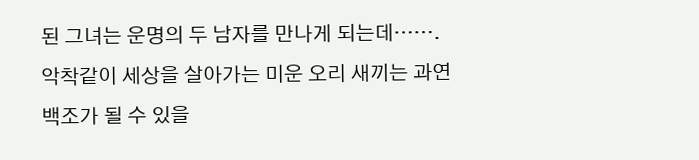된 그녀는 운명의 두 남자를 만나게 되는데……. 악착같이 세상을 살아가는 미운 오리 새끼는 과연 백조가 될 수 있을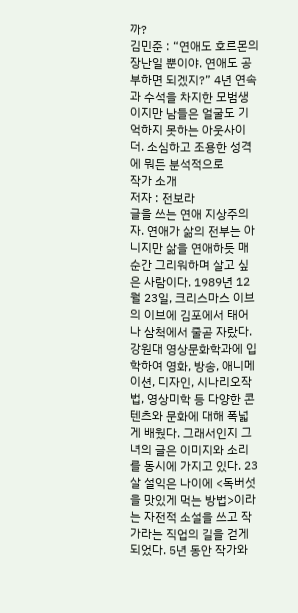까?
김민준 : “연애도 호르몬의 장난일 뿐이야. 연애도 공부하면 되겠지?” 4년 연속 과 수석을 차지한 모범생이지만 남들은 얼굴도 기억하지 못하는 아웃사이더. 소심하고 조용한 성격에 뭐든 분석적으로
작가 소개
저자 : 전보라
글을 쓰는 연애 지상주의자. 연애가 삶의 전부는 아니지만 삶을 연애하듯 매순간 그리워하며 살고 싶은 사람이다. 1989년 12월 23일, 크리스마스 이브의 이브에 김포에서 태어나 삼척에서 줄곧 자랐다. 강원대 영상문화학과에 입학하여 영화, 방송, 애니메이션, 디자인, 시나리오작법, 영상미학 등 다양한 콘텐츠와 문화에 대해 폭넓게 배웠다. 그래서인지 그녀의 글은 이미지와 소리를 동시에 가지고 있다. 23살 설익은 나이에 <독버섯을 맛있게 먹는 방법>이라는 자전적 소설을 쓰고 작가라는 직업의 길을 걷게 되었다. 5년 동안 작가와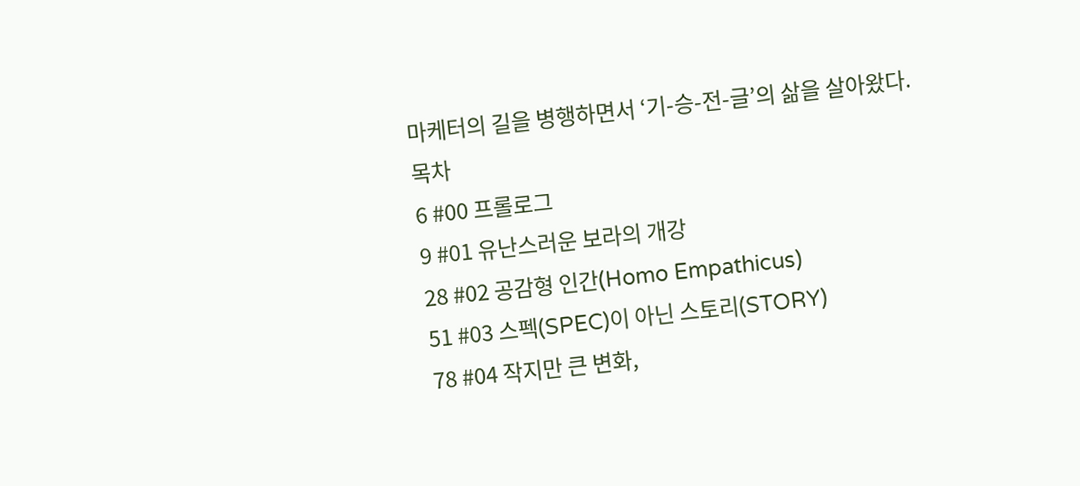마케터의 길을 병행하면서 ‘기-승-전-글’의 삶을 살아왔다.
목차
6 #00 프롤로그
9 #01 유난스러운 보라의 개강
28 #02 공감형 인간(Homo Empathicus)
51 #03 스펙(SPEC)이 아닌 스토리(STORY)
78 #04 작지만 큰 변화,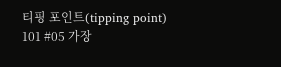티핑 포인트(tipping point)
101 #05 가장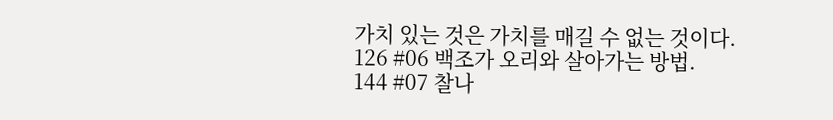가치 있는 것은 가치를 매길 수 없는 것이다.
126 #06 백조가 오리와 살아가는 방법.
144 #07 찰나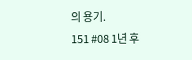의 용기.
151 #08 1년 후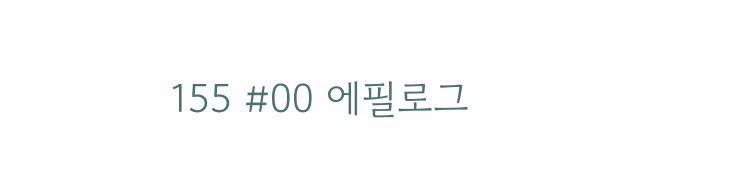155 #00 에필로그